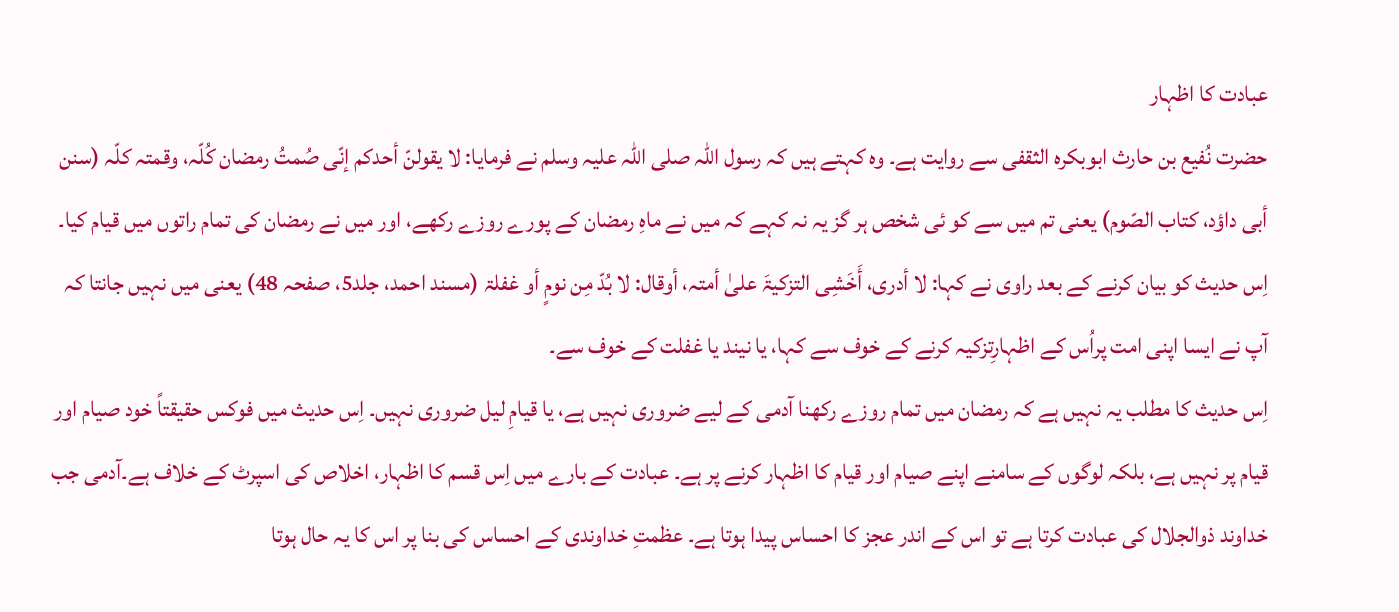عبادت کا اظہار
حضرت نُفیع بن حارث ابوبکرہ الثقفی سے روایت ہے۔ وہ کہتے ہیں کہ رسول اللہ صلی اللہ علیہ وسلم نے فرمایا: لا یقولنّ أحدکم إنّی صُمتُ رمضان کُلّہ، وقمتہ کلّہ (سنن أبی داؤد، کتاب الصّوم) یعنی تم میں سے کو ئی شخص ہر گز یہ نہ کہے کہ میں نے ماہِ رمضان کے پورے روزے رکھے، اور میں نے رمضان کی تمام راتوں میں قیام کیا۔ اِس حدیث کو بیان کرنے کے بعد راوی نے کہا: لا أدری، أَخَشِی التزکیۃَ علیٰ أمتہ، أوقال: لا بُدّ مِن نومٍ أو غفلۃ (مسند احمد، جلد5، صفحہ 48) یعنی میں نہیں جانتا کہ آپ نے ایسا اپنی امت پراُس کے اظہارِتزکیہ کرنے کے خوف سے کہا، یا نیند یا غفلت کے خوف سے۔
اِس حدیث کا مطلب یہ نہیں ہے کہ رمضان میں تمام روزے رکھنا آدمی کے لیے ضروری نہیں ہے، یا قیامِ لیل ضروری نہیں۔ اِس حدیث میں فوکس حقیقتاً خود صیام اور قیام پر نہیں ہے، بلکہ لوگوں کے سامنے اپنے صیام اور قیام کا اظہار کرنے پر ہے۔ عبادت کے بارے میں اِس قسم کا اظہار، اخلاص کی اسپرٹ کے خلاف ہے۔آدمی جب خداوند ذوالجلال کی عبادت کرتا ہے تو اس کے اندر عجز کا احساس پیدا ہوتا ہے۔ عظمتِ خداوندی کے احساس کی بنا پر اس کا یہ حال ہوتا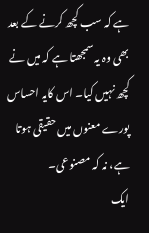ہے کہ سب کچھ کرنے کے بعد بھی وہ یہ سمجھتا ہے کہ میں نے کچھ نہیں کیا۔ اس کایہ احساس پورے معنوں میں حقیقی ہوتا ہے، نہ کہ مصنوعی۔
ایک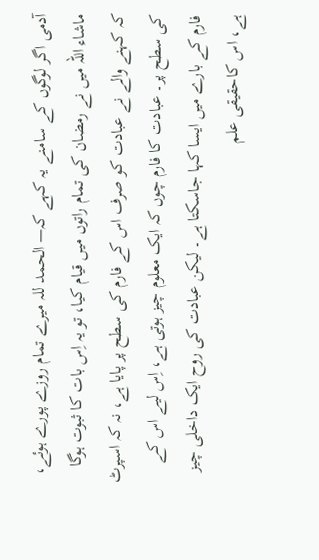آدمی اگر لوگوں کے سامنے یہ کہے کہ— الحمد للہ میرے تمام روزے پورے ہوئے، ماشاء اللہ میں نے رمضان کی تمام راتوں میں قیام کیا، تو یہ اِس بات کا ثبوت ہوگا کہ کہنے والے نے عبادت کو صرف اس کے فارم کی سطح پر پایا ہے، نہ کہ اسپرٹ کی سطح پر۔ عبادت کا فارم چوں کہ ایک معلوم چیز ہوتی ہے، اِس لیے اس کے فارم کے بارے میں ایسا کہا جاسکتا ہے۔ لیکن عبادت کی روح ایک داخلی چیز ہے، اس کاحقیقی علم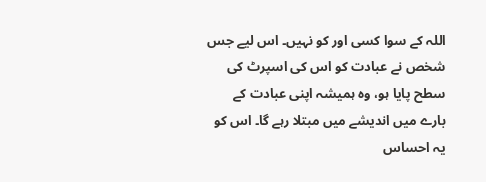اللہ کے سوا کسی اور کو نہیں۔ اس لیے جس شخص نے عبادت کو اس کی اسپرٹ کی سطح پایا ہو، وہ ہمیشہ اپنی عبادت کے بارے میں اندیشے میں مبتلا رہے گا۔ اس کو یہ احساس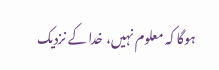ہوگا کہ معلوم نہیں، خدا کے نزدیک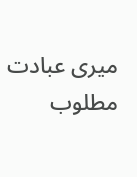میری عبادت مطلوب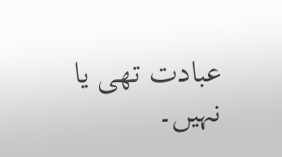عبادت تھی یا نہیں۔